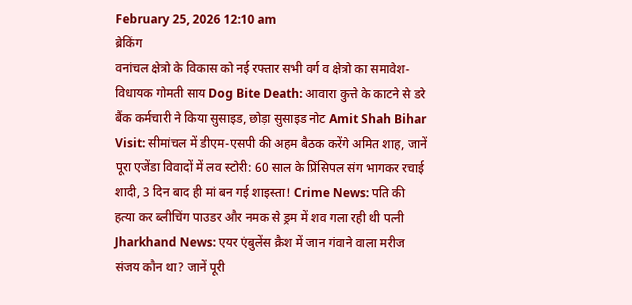February 25, 2026 12:10 am
ब्रेकिंग
वनांचल क्षेत्रो के विकास को नई रफ्तार सभी वर्ग व क्षेत्रो का समावेश- विधायक गोमती साय Dog Bite Death: आवारा कुत्ते के काटने से डरे बैंक कर्मचारी ने किया सुसाइड, छोड़ा सुसाइड नोट Amit Shah Bihar Visit: सीमांचल में डीएम-एसपी की अहम बैठक करेंगे अमित शाह, जानें पूरा एजेंडा विवादों में लव स्टोरी: 60 साल के प्रिंसिपल संग भागकर रचाई शादी, 3 दिन बाद ही मां बन गई शाइस्ता! Crime News: पति की हत्या कर ब्लीचिंग पाउडर और नमक से ड्रम में शव गला रही थी पत्नी Jharkhand News: एयर एंबुलेंस क्रैश में जान गंवाने वाला मरीज संजय कौन था? जानें पूरी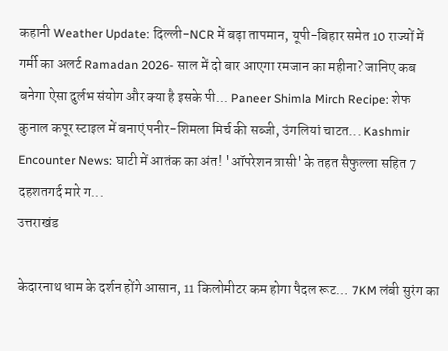कहानी Weather Update: दिल्ली-NCR में बढ़ा तापमान, यूपी-बिहार समेत 10 राज्यों में गर्मी का अलर्ट Ramadan 2026- साल में दो बार आएगा रमजान का महीना? जानिए कब बनेगा ऐसा दुर्लभ संयोग और क्या है इसके पी... Paneer Shimla Mirch Recipe: शेफ कुनाल कपूर स्टाइल में बनाएं पनीर-शिमला मिर्च की सब्जी, उंगलियां चाटत... Kashmir Encounter News: घाटी में आतंक का अंत! 'ऑपरेशन त्रासी' के तहत सैफुल्ला सहित 7 दहशतगर्द मारे ग...
उत्तराखंड

केदारनाथ धाम के दर्शन होंगे आसान, 11 किलोमीटर कम होगा पैदल रूट… 7KM लंबी सुरंग का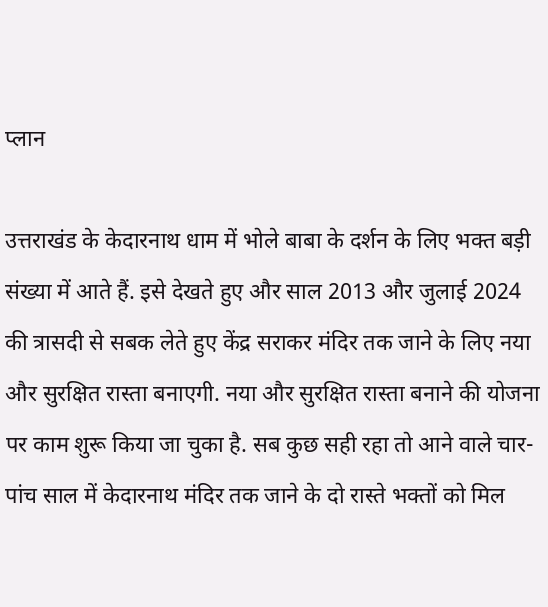प्लान

उत्तराखंड के केदारनाथ धाम में भोले बाबा के दर्शन के लिए भक्त बड़ी संख्या में आते हैं. इसे देखते हुए और साल 2013 और जुलाई 2024 की त्रासदी से सबक लेते हुए केंद्र सराकर मंदिर तक जाने के लिए नया और सुरक्षित रास्ता बनाएगी. नया और सुरक्षित रास्ता बनाने की योजना पर काम शुरू किया जा चुका है. सब कुछ सही रहा तो आने वाले चार-पांच साल में केदारनाथ मंदिर तक जाने के दो रास्ते भक्तों को मिल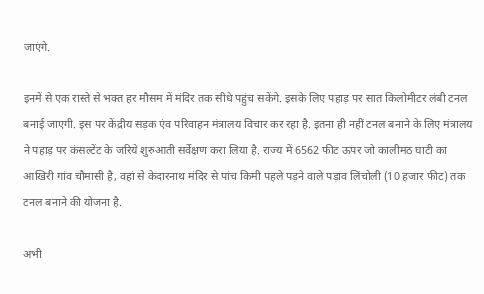जाएंगे.

इनमें से एक रास्ते से भक्त हर मौसम में मंदिर तक सीधे पहुंच सकेंगे. इसके लिए पहाड़ पर सात किलोमीटर लंबी टनल बनाई जाएगी. इस पर केंद्रीय सड़क एंव परिवाहन मंत्रालय विचार कर रहा है. इतना ही नहीं टनल बनाने के लिए मंत्रालय ने पहाड़ पर कंसल्टेंट के जरिये शुरुआती सर्वेक्षण करा लिया है. राज्य में 6562 फीट ऊपर जो कालीमठ घाटी का आखिरी गांव चौमासी है, वहां से केदारनाथ मंदिर से पांच किमी पहले पड़ने वाले पड़ाव लिंचोली (10 हजार फीट) तक टनल बनाने की योजना है.

अभी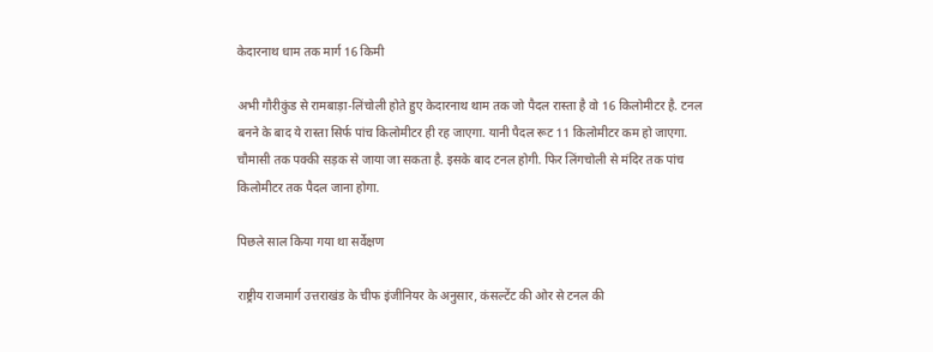केदारनाथ धाम तक मार्ग 16 किमी

अभी गौरीकुंड से रामबाड़ा-लिंचोली होते हुए केदारनाथ थाम तक जो पैदल रास्ता है वो 16 किलोमीटर है. टनल बनने के बाद ये रास्ता सिर्फ पांच किलोमीटर ही रह जाएगा. यानी पैदल रूट 11 किलोमीटर कम हो जाएगा. चौमासी तक पक्की सड़क से जाया जा सकता है. इसके बाद टनल होगी. फिर लिंगचोली से मंदिर तक पांच किलोमीटर तक पैदल जाना होगा.

पिछले साल किया गया था सर्वेक्षण

राष्ट्रीय राजमार्ग उत्तराखंड के चीफ इंजीनियर के अनुसार, कंसल्टेंट की ओर से टनल की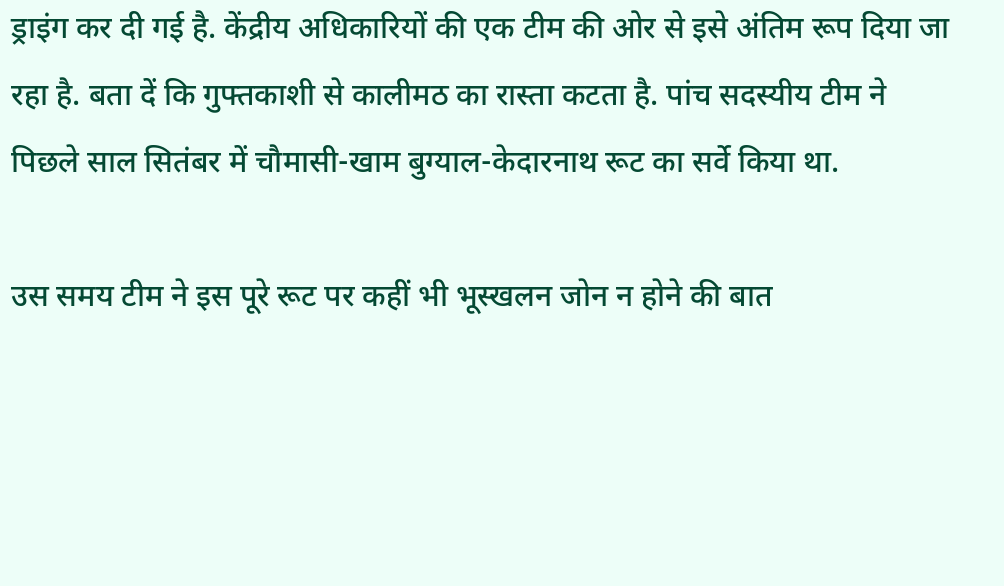ड्राइंग कर दी गई है. केंद्रीय अधिकारियों की एक टीम की ओर से इसे अंतिम रूप दिया जा रहा है. बता दें कि गुफ्तकाशी से कालीमठ का रास्ता कटता है. पांच सदस्यीय टीम ने पिछले साल सितंबर में चौमासी-खाम बुग्याल-केदारनाथ रूट का सर्वे किया था.

उस समय टीम ने इस पूरे रूट पर कहीं भी भूस्खलन जोन न होने की बात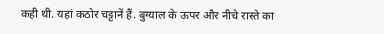कही थी. यहां कठोर चट्टानें हैं. बुग्याल के ऊपर और नीचे रास्ते का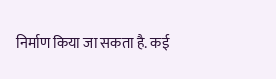निर्माण किया जा सकता है. कई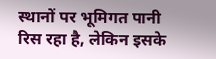स्थानों पर भूमिगत पानी रिस रहा है, लेकिन इसके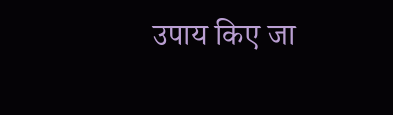उपाय किए जा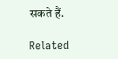सकते हैं.

Related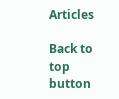Articles

Back to top button